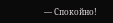— Спокойно!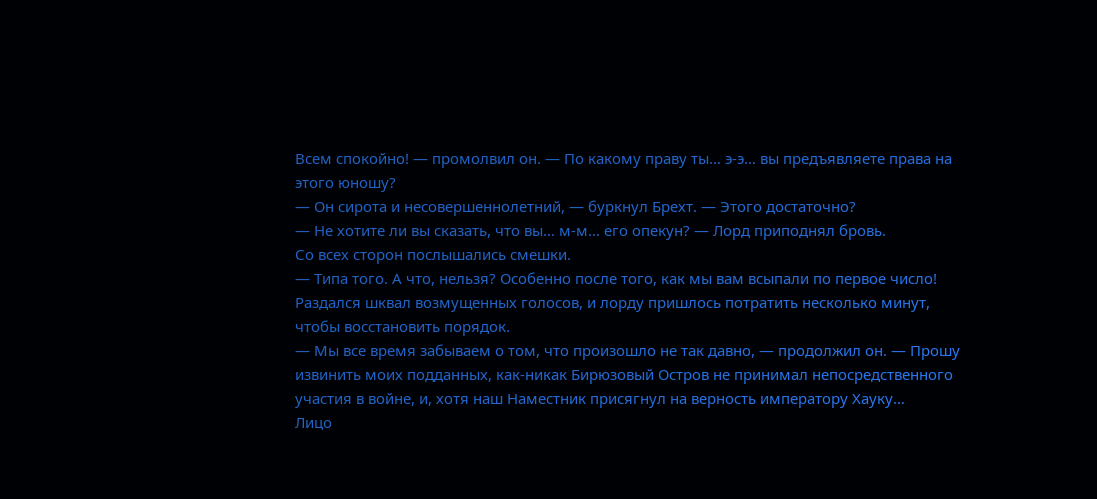Всем спокойно! — промолвил он. — По какому праву ты… э-э… вы предъявляете права на этого юношу?
— Он сирота и несовершеннолетний, — буркнул Брехт. — Этого достаточно?
— Не хотите ли вы сказать, что вы… м-м… его опекун? — Лорд приподнял бровь.
Со всех сторон послышались смешки.
— Типа того. А что, нельзя? Особенно после того, как мы вам всыпали по первое число!
Раздался шквал возмущенных голосов, и лорду пришлось потратить несколько минут, чтобы восстановить порядок.
— Мы все время забываем о том, что произошло не так давно, — продолжил он. — Прошу извинить моих подданных, как-никак Бирюзовый Остров не принимал непосредственного участия в войне, и, хотя наш Наместник присягнул на верность императору Хауку…
Лицо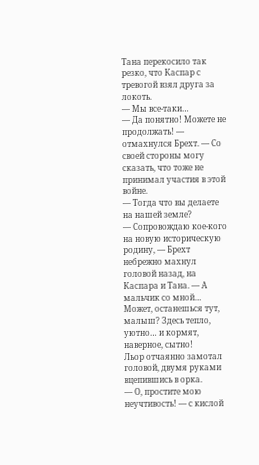Тана перекосило так резко, что Каспар с тревогой взял друга за локоть.
— Мы все-таки…
— Да понятно! Можете не продолжать! — отмахнулся Брехт. — Со своей стороны могу сказать, что тоже не принимал участия в этой войне.
— Тогда что вы делаете на нашей земле?
— Сопровождаю кое-кого на новую историческую родину, — Брехт небрежно махнул головой назад, на Каспара и Тана. — А мальчик со мной… Может, останешься тут, малыш? Здесь тепло, уютно… и кормят, наверное, сытно!
Льор отчаянно замотал головой, двумя руками вцепившись в орка.
— О, простите мою неучтивость! — с кислой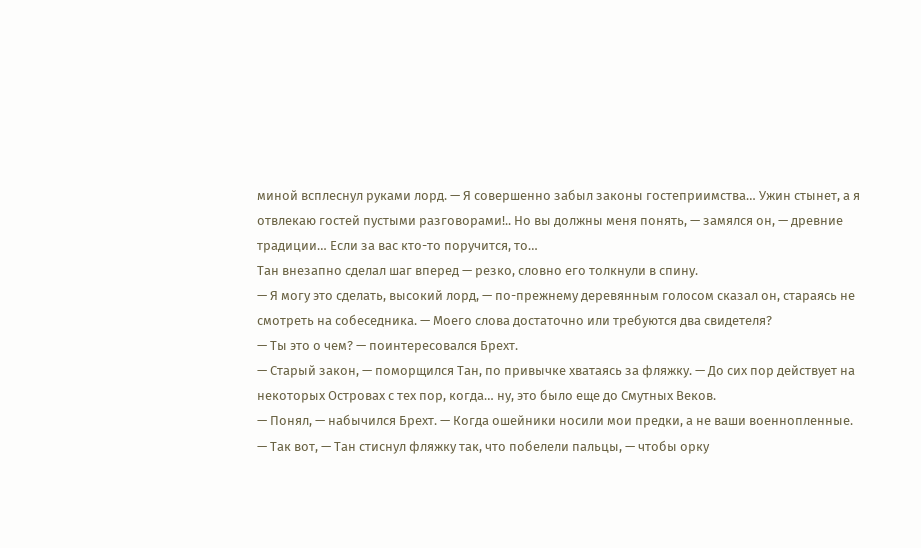миной всплеснул руками лорд. — Я совершенно забыл законы гостеприимства… Ужин стынет, а я отвлекаю гостей пустыми разговорами!.. Но вы должны меня понять, — замялся он, — древние традиции… Если за вас кто-то поручится, то…
Тан внезапно сделал шаг вперед — резко, словно его толкнули в спину.
— Я могу это сделать, высокий лорд, — по-прежнему деревянным голосом сказал он, стараясь не смотреть на собеседника. — Моего слова достаточно или требуются два свидетеля?
— Ты это о чем? — поинтересовался Брехт.
— Старый закон, — поморщился Тан, по привычке хватаясь за фляжку. — До сих пор действует на некоторых Островах с тех пор, когда… ну, это было еще до Смутных Веков.
— Понял, — набычился Брехт. — Когда ошейники носили мои предки, а не ваши военнопленные.
— Так вот, — Тан стиснул фляжку так, что побелели пальцы, — чтобы орку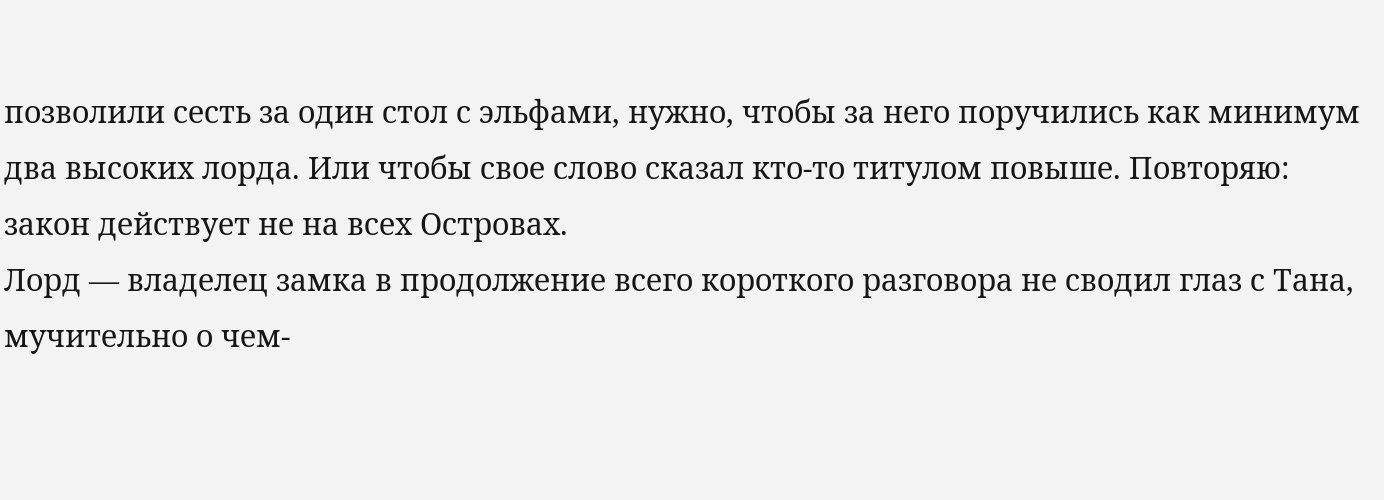позволили сесть за один стол с эльфами, нужно, чтобы за него поручились как минимум два высоких лорда. Или чтобы свое слово сказал кто-то титулом повыше. Повторяю: закон действует не на всех Островах.
Лорд — владелец замка в продолжение всего короткого разговора не сводил глаз с Тана, мучительно о чем-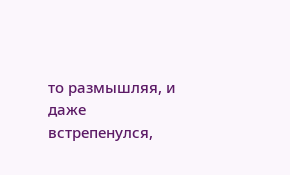то размышляя, и даже встрепенулся,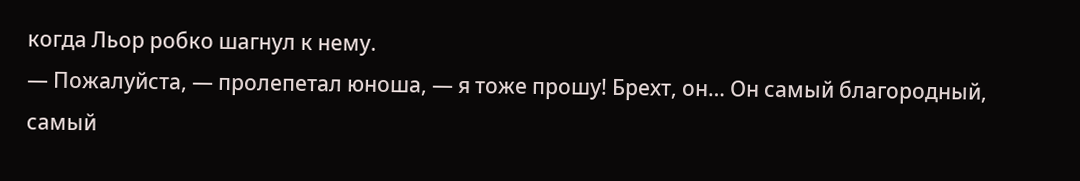когда Льор робко шагнул к нему.
— Пожалуйста, — пролепетал юноша, — я тоже прошу! Брехт, он… Он самый благородный, самый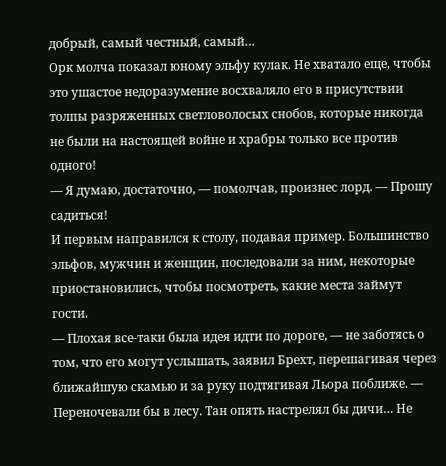добрый, самый честный, самый…
Орк молча показал юному эльфу кулак. Не хватало еще, чтобы это ушастое недоразумение восхваляло его в присутствии толпы разряженных светловолосых снобов, которые никогда не были на настоящей войне и храбры только все против одного!
— Я думаю, достаточно, — помолчав, произнес лорд. — Прошу садиться!
И первым направился к столу, подавая пример. Большинство эльфов, мужчин и женщин, последовали за ним, некоторые приостановились, чтобы посмотреть, какие места займут гости.
— Плохая все-таки была идея идти по дороге, — не заботясь о том, что его могут услышать, заявил Брехт, перешагивая через ближайшую скамью и за руку подтягивая Льора поближе. — Переночевали бы в лесу. Тан опять настрелял бы дичи… Не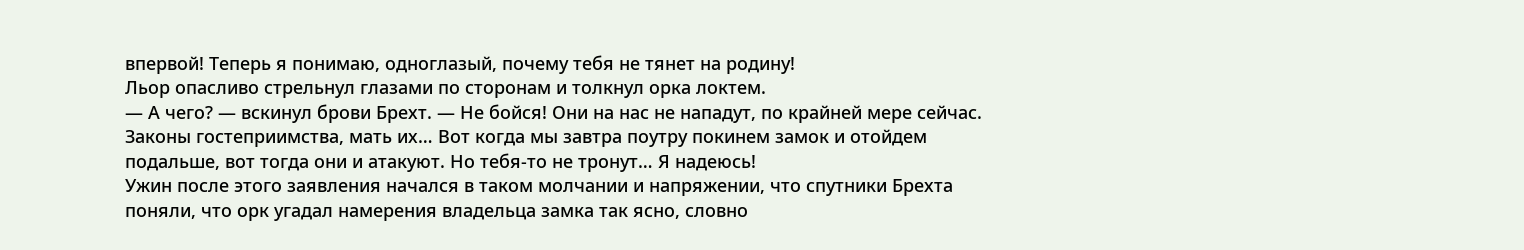впервой! Теперь я понимаю, одноглазый, почему тебя не тянет на родину!
Льор опасливо стрельнул глазами по сторонам и толкнул орка локтем.
— А чего? — вскинул брови Брехт. — Не бойся! Они на нас не нападут, по крайней мере сейчас. Законы гостеприимства, мать их… Вот когда мы завтра поутру покинем замок и отойдем подальше, вот тогда они и атакуют. Но тебя-то не тронут… Я надеюсь!
Ужин после этого заявления начался в таком молчании и напряжении, что спутники Брехта поняли, что орк угадал намерения владельца замка так ясно, словно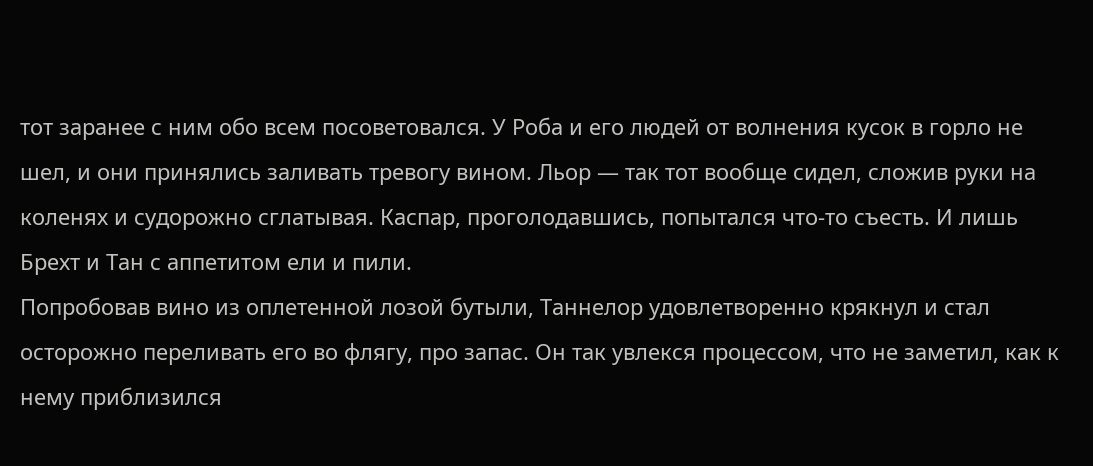тот заранее с ним обо всем посоветовался. У Роба и его людей от волнения кусок в горло не шел, и они принялись заливать тревогу вином. Льор — так тот вообще сидел, сложив руки на коленях и судорожно сглатывая. Каспар, проголодавшись, попытался что-то съесть. И лишь Брехт и Тан с аппетитом ели и пили.
Попробовав вино из оплетенной лозой бутыли, Таннелор удовлетворенно крякнул и стал осторожно переливать его во флягу, про запас. Он так увлекся процессом, что не заметил, как к нему приблизился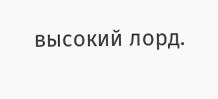высокий лорд.